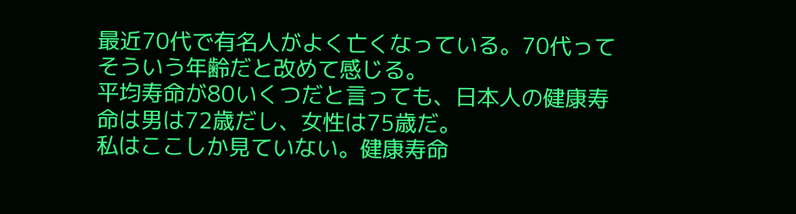最近70代で有名人がよく亡くなっている。70代ってそういう年齢だと改めて感じる。
平均寿命が80いくつだと言っても、日本人の健康寿命は男は72歳だし、女性は75歳だ。
私はここしか見ていない。健康寿命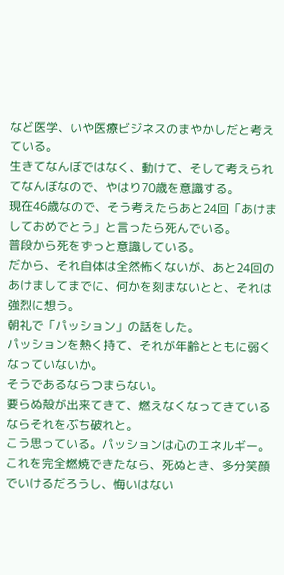など医学、いや医療ビジネスのまやかしだと考えている。
生きてなんぼではなく、動けて、そして考えられてなんぼなので、やはり70歳を意識する。
現在46歳なので、そう考えたらあと24回「あけましておめでとう」と言ったら死んでいる。
普段から死をずっと意識している。
だから、それ自体は全然怖くないが、あと24回のあけましてまでに、何かを刻まないとと、それは強烈に想う。
朝礼で「パッション」の話をした。
パッションを熱く持て、それが年齢とともに弱くなっていないか。
そうであるならつまらない。
要らぬ殻が出来てきて、燃えなくなってきているならそれをぶち破れと。
こう思っている。パッションは心のエネルギー。
これを完全燃焼できたなら、死ぬとき、多分笑顔でいけるだろうし、悔いはない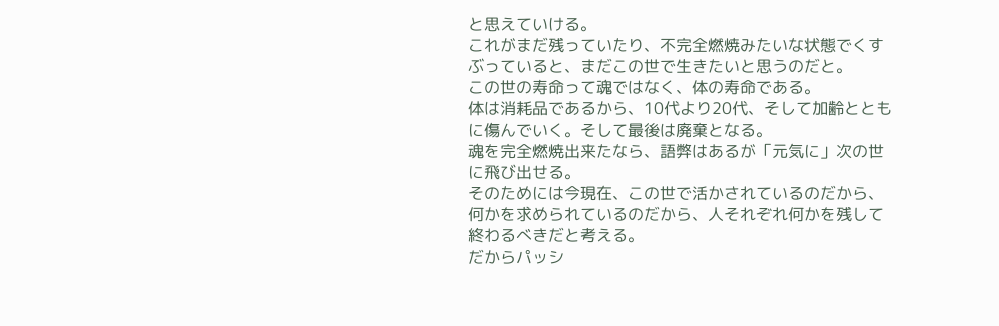と思えていける。
これがまだ残っていたり、不完全燃焼みたいな状態でくすぶっていると、まだこの世で生きたいと思うのだと。
この世の寿命って魂ではなく、体の寿命である。
体は消耗品であるから、10代より20代、そして加齢とともに傷んでいく。そして最後は廃棄となる。
魂を完全燃焼出来たなら、語弊はあるが「元気に」次の世に飛び出せる。
そのためには今現在、この世で活かされているのだから、何かを求められているのだから、人それぞれ何かを残して終わるべきだと考える。
だからパッシ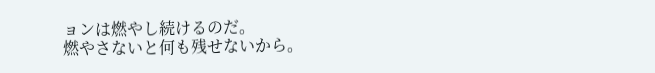ョンは燃やし続けるのだ。
燃やさないと何も残せないから。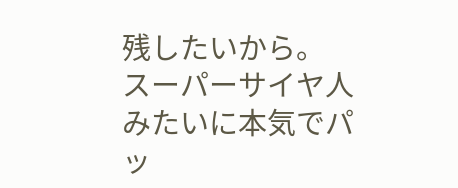残したいから。
スーパーサイヤ人みたいに本気でパッ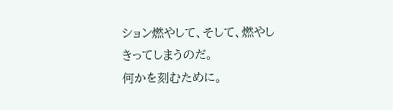ション燃やして、そして、燃やしきってしまうのだ。
何かを刻むために。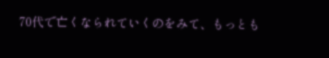70代で亡くなられていくのをみて、もっとも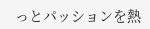っとパッションを熱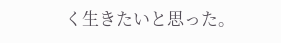く生きたいと思った。